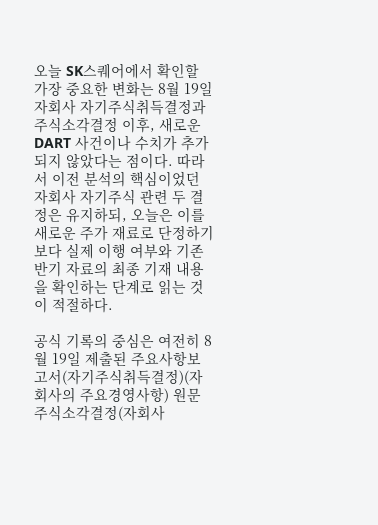오늘 SK스퀘어에서 확인할 가장 중요한 변화는 8월 19일 자회사 자기주식취득결정과 주식소각결정 이후, 새로운 DART 사건이나 수치가 추가되지 않았다는 점이다. 따라서 이전 분석의 핵심이었던 자회사 자기주식 관련 두 결정은 유지하되, 오늘은 이를 새로운 주가 재료로 단정하기보다 실제 이행 여부와 기존 반기 자료의 최종 기재 내용을 확인하는 단계로 읽는 것이 적절하다.

공식 기록의 중심은 여전히 8월 19일 제출된 주요사항보고서(자기주식취득결정)(자회사의 주요경영사항) 원문주식소각결정(자회사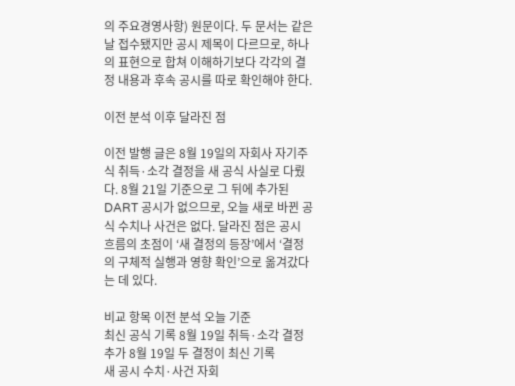의 주요경영사항) 원문이다. 두 문서는 같은 날 접수됐지만 공시 제목이 다르므로, 하나의 표현으로 합쳐 이해하기보다 각각의 결정 내용과 후속 공시를 따로 확인해야 한다.

이전 분석 이후 달라진 점

이전 발행 글은 8월 19일의 자회사 자기주식 취득·소각 결정을 새 공식 사실로 다뤘다. 8월 21일 기준으로 그 뒤에 추가된 DART 공시가 없으므로, 오늘 새로 바뀐 공식 수치나 사건은 없다. 달라진 점은 공시 흐름의 초점이 ‘새 결정의 등장’에서 ‘결정의 구체적 실행과 영향 확인’으로 옮겨갔다는 데 있다.

비교 항목 이전 분석 오늘 기준
최신 공식 기록 8월 19일 취득·소각 결정 추가 8월 19일 두 결정이 최신 기록
새 공시 수치·사건 자회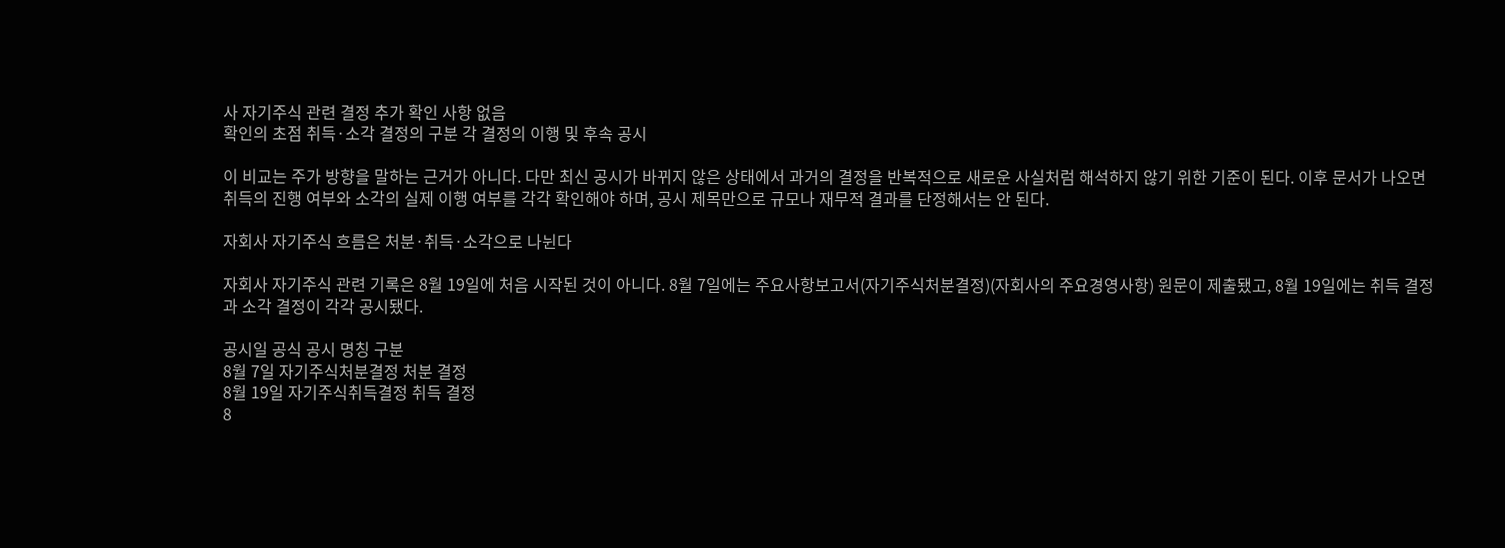사 자기주식 관련 결정 추가 확인 사항 없음
확인의 초점 취득·소각 결정의 구분 각 결정의 이행 및 후속 공시

이 비교는 주가 방향을 말하는 근거가 아니다. 다만 최신 공시가 바뀌지 않은 상태에서 과거의 결정을 반복적으로 새로운 사실처럼 해석하지 않기 위한 기준이 된다. 이후 문서가 나오면 취득의 진행 여부와 소각의 실제 이행 여부를 각각 확인해야 하며, 공시 제목만으로 규모나 재무적 결과를 단정해서는 안 된다.

자회사 자기주식 흐름은 처분·취득·소각으로 나뉜다

자회사 자기주식 관련 기록은 8월 19일에 처음 시작된 것이 아니다. 8월 7일에는 주요사항보고서(자기주식처분결정)(자회사의 주요경영사항) 원문이 제출됐고, 8월 19일에는 취득 결정과 소각 결정이 각각 공시됐다.

공시일 공식 공시 명칭 구분
8월 7일 자기주식처분결정 처분 결정
8월 19일 자기주식취득결정 취득 결정
8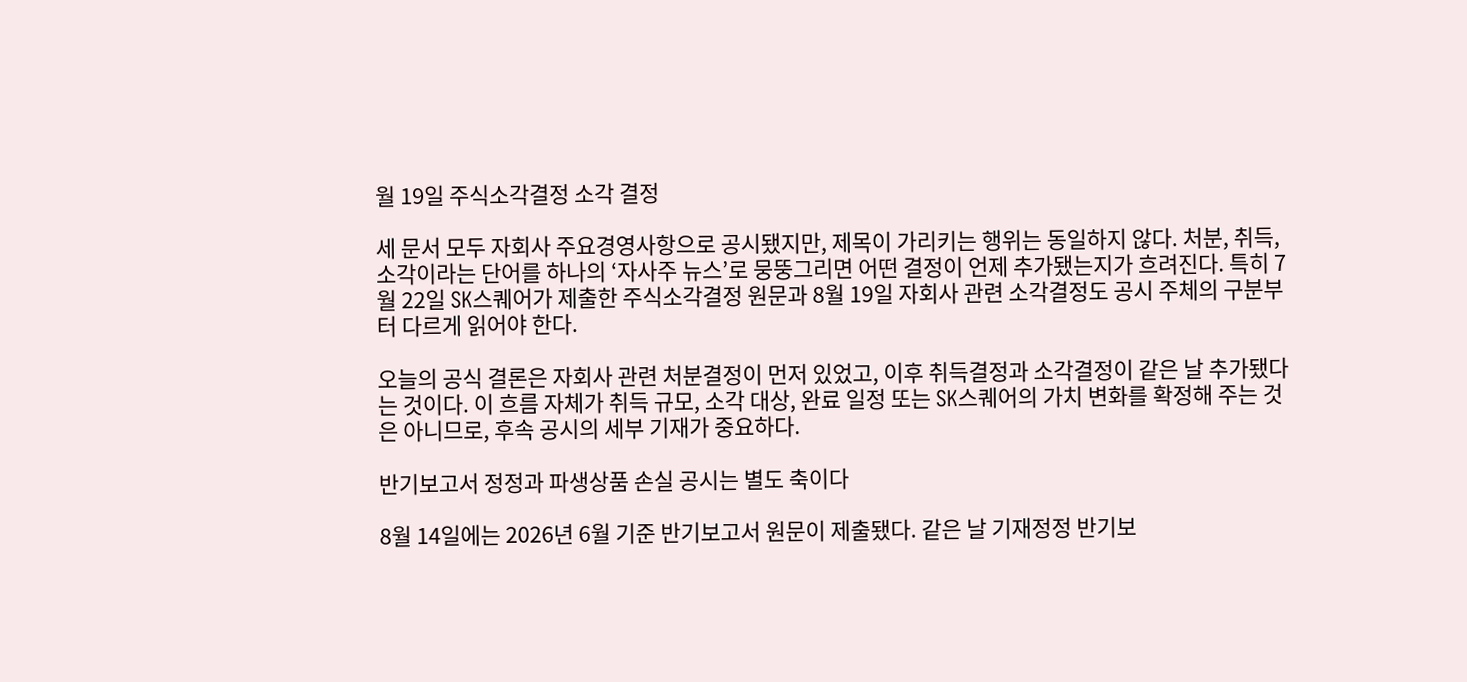월 19일 주식소각결정 소각 결정

세 문서 모두 자회사 주요경영사항으로 공시됐지만, 제목이 가리키는 행위는 동일하지 않다. 처분, 취득, 소각이라는 단어를 하나의 ‘자사주 뉴스’로 뭉뚱그리면 어떤 결정이 언제 추가됐는지가 흐려진다. 특히 7월 22일 SK스퀘어가 제출한 주식소각결정 원문과 8월 19일 자회사 관련 소각결정도 공시 주체의 구분부터 다르게 읽어야 한다.

오늘의 공식 결론은 자회사 관련 처분결정이 먼저 있었고, 이후 취득결정과 소각결정이 같은 날 추가됐다는 것이다. 이 흐름 자체가 취득 규모, 소각 대상, 완료 일정 또는 SK스퀘어의 가치 변화를 확정해 주는 것은 아니므로, 후속 공시의 세부 기재가 중요하다.

반기보고서 정정과 파생상품 손실 공시는 별도 축이다

8월 14일에는 2026년 6월 기준 반기보고서 원문이 제출됐다. 같은 날 기재정정 반기보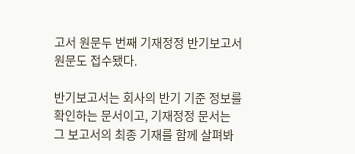고서 원문두 번째 기재정정 반기보고서 원문도 접수됐다.

반기보고서는 회사의 반기 기준 정보를 확인하는 문서이고, 기재정정 문서는 그 보고서의 최종 기재를 함께 살펴봐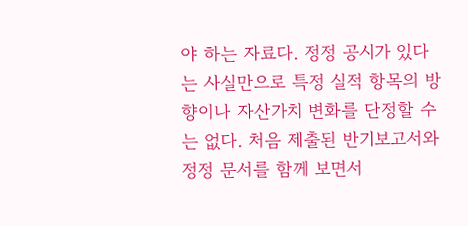야 하는 자료다. 정정 공시가 있다는 사실만으로 특정 실적 항목의 방향이나 자산가치 변화를 단정할 수는 없다. 처음 제출된 반기보고서와 정정 문서를 함께 보면서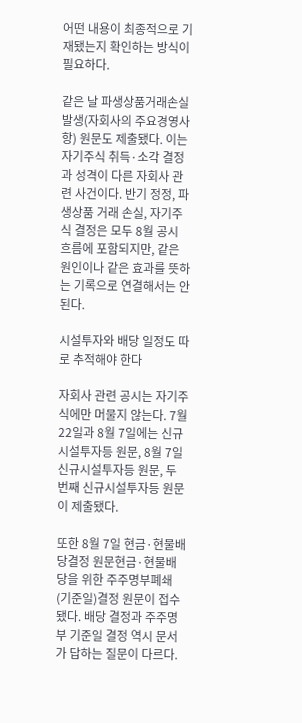어떤 내용이 최종적으로 기재됐는지 확인하는 방식이 필요하다.

같은 날 파생상품거래손실발생(자회사의 주요경영사항) 원문도 제출됐다. 이는 자기주식 취득·소각 결정과 성격이 다른 자회사 관련 사건이다. 반기 정정, 파생상품 거래 손실, 자기주식 결정은 모두 8월 공시 흐름에 포함되지만, 같은 원인이나 같은 효과를 뜻하는 기록으로 연결해서는 안 된다.

시설투자와 배당 일정도 따로 추적해야 한다

자회사 관련 공시는 자기주식에만 머물지 않는다. 7월 22일과 8월 7일에는 신규시설투자등 원문, 8월 7일 신규시설투자등 원문, 두 번째 신규시설투자등 원문이 제출됐다.

또한 8월 7일 현금·현물배당결정 원문현금·현물배당을 위한 주주명부폐쇄(기준일)결정 원문이 접수됐다. 배당 결정과 주주명부 기준일 결정 역시 문서가 답하는 질문이 다르다.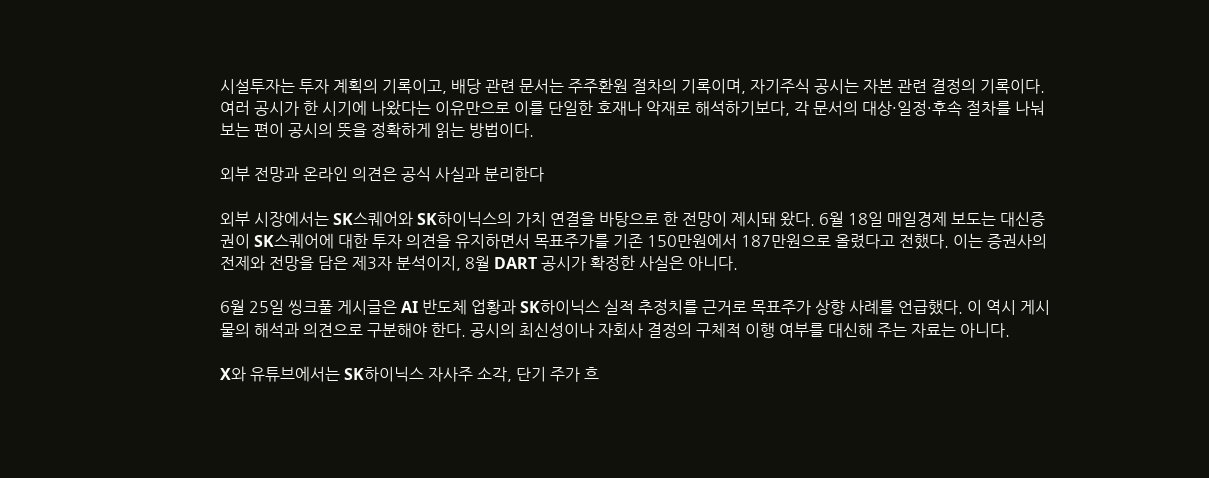시설투자는 투자 계획의 기록이고, 배당 관련 문서는 주주환원 절차의 기록이며, 자기주식 공시는 자본 관련 결정의 기록이다. 여러 공시가 한 시기에 나왔다는 이유만으로 이를 단일한 호재나 악재로 해석하기보다, 각 문서의 대상·일정·후속 절차를 나눠 보는 편이 공시의 뜻을 정확하게 읽는 방법이다.

외부 전망과 온라인 의견은 공식 사실과 분리한다

외부 시장에서는 SK스퀘어와 SK하이닉스의 가치 연결을 바탕으로 한 전망이 제시돼 왔다. 6월 18일 매일경제 보도는 대신증권이 SK스퀘어에 대한 투자 의견을 유지하면서 목표주가를 기존 150만원에서 187만원으로 올렸다고 전했다. 이는 증권사의 전제와 전망을 담은 제3자 분석이지, 8월 DART 공시가 확정한 사실은 아니다.

6월 25일 씽크풀 게시글은 AI 반도체 업황과 SK하이닉스 실적 추정치를 근거로 목표주가 상향 사례를 언급했다. 이 역시 게시물의 해석과 의견으로 구분해야 한다. 공시의 최신성이나 자회사 결정의 구체적 이행 여부를 대신해 주는 자료는 아니다.

X와 유튜브에서는 SK하이닉스 자사주 소각, 단기 주가 흐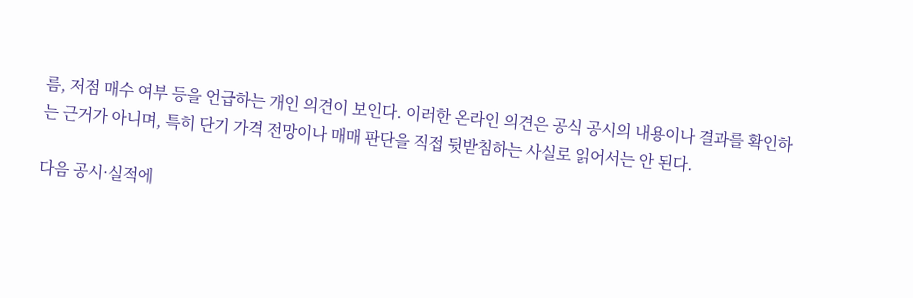름, 저점 매수 여부 등을 언급하는 개인 의견이 보인다. 이러한 온라인 의견은 공식 공시의 내용이나 결과를 확인하는 근거가 아니며, 특히 단기 가격 전망이나 매매 판단을 직접 뒷받침하는 사실로 읽어서는 안 된다.

다음 공시·실적에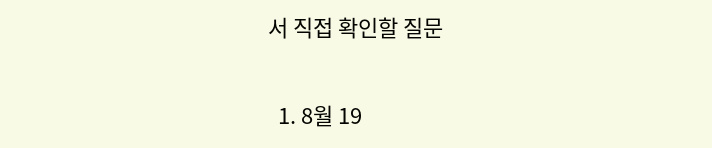서 직접 확인할 질문

  1. 8월 19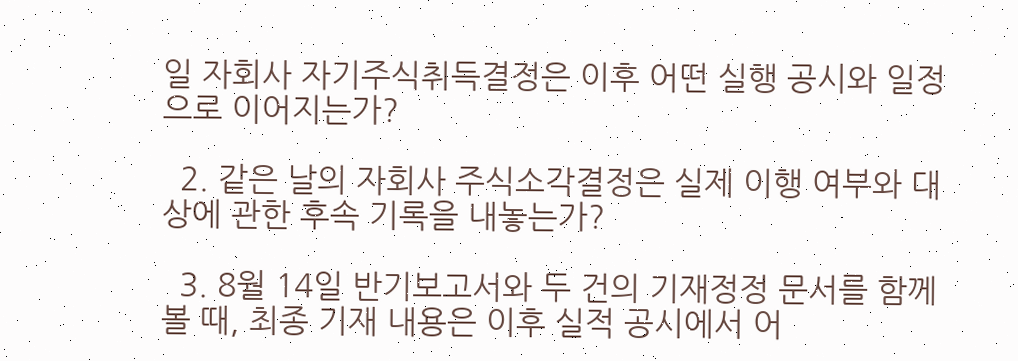일 자회사 자기주식취득결정은 이후 어떤 실행 공시와 일정으로 이어지는가?

  2. 같은 날의 자회사 주식소각결정은 실제 이행 여부와 대상에 관한 후속 기록을 내놓는가?

  3. 8월 14일 반기보고서와 두 건의 기재정정 문서를 함께 볼 때, 최종 기재 내용은 이후 실적 공시에서 어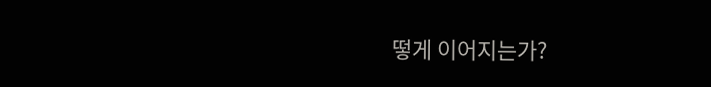떻게 이어지는가?